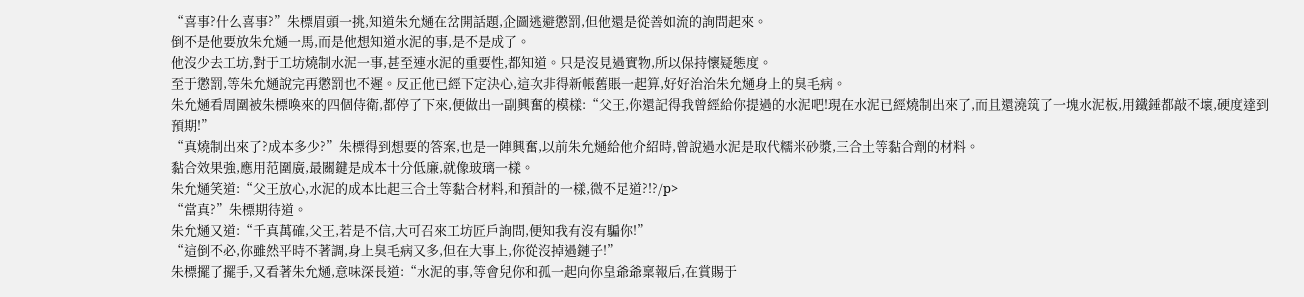“喜事?什么喜事?”朱標眉頭一挑,知道朱允熥在岔開話題,企圖逃避懲罰,但他還是從善如流的詢問起來。
倒不是他要放朱允熥一馬,而是他想知道水泥的事,是不是成了。
他沒少去工坊,對于工坊燒制水泥一事,甚至連水泥的重要性,都知道。只是沒見過實物,所以保持懷疑態度。
至于懲罰,等朱允熥說完再懲罰也不遲。反正他已經下定決心,這次非得新帳舊賬一起算,好好治治朱允熥身上的臭毛病。
朱允熥看周圍被朱標喚來的四個侍衛,都停了下來,便做出一副興奮的模樣:“父王,你還記得我曾經給你提過的水泥吧!現在水泥已經燒制出來了,而且還澆筑了一塊水泥板,用鐵錘都敲不壞,硬度達到預期!”
“真燒制出來了?成本多少?”朱標得到想要的答案,也是一陣興奮,以前朱允熥給他介紹時,曾說過水泥是取代糯米砂漿,三合土等黏合劑的材料。
黏合效果強,應用范圍廣,最關鍵是成本十分低廉,就像玻璃一樣。
朱允熥笑道:“父王放心,水泥的成本比起三合土等黏合材料,和預計的一樣,微不足道?!?/p>
“當真?”朱標期待道。
朱允熥又道:“千真萬確,父王,若是不信,大可召來工坊匠戶詢問,便知我有沒有騙你!”
“這倒不必,你雖然平時不著調,身上臭毛病又多,但在大事上,你從沒掉過鏈子!”
朱標擺了擺手,又看著朱允熥,意味深長道:“水泥的事,等會兒你和孤一起向你皇爺爺稟報后,在賞賜于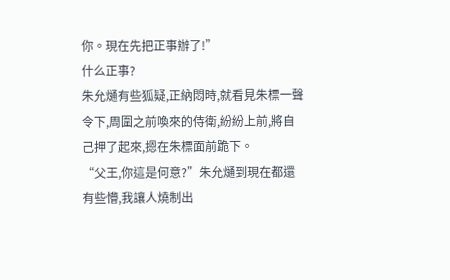你。現在先把正事辦了!”
什么正事?
朱允熥有些狐疑,正納悶時,就看見朱標一聲令下,周圍之前喚來的侍衛,紛紛上前,將自己押了起來,摁在朱標面前跪下。
“父王,你這是何意?”朱允熥到現在都還有些懵,我讓人燒制出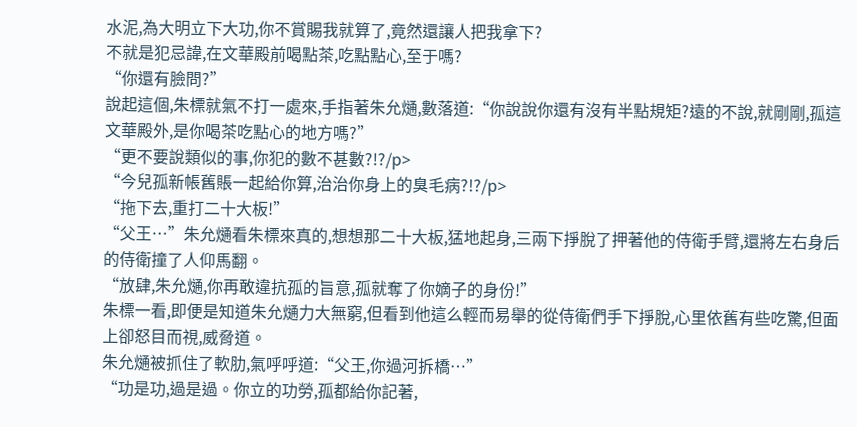水泥,為大明立下大功,你不賞賜我就算了,竟然還讓人把我拿下?
不就是犯忌諱,在文華殿前喝點茶,吃點點心,至于嗎?
“你還有臉問?”
說起這個,朱標就氣不打一處來,手指著朱允熥,數落道:“你說說你還有沒有半點規矩?遠的不說,就剛剛,孤這文華殿外,是你喝茶吃點心的地方嗎?”
“更不要說類似的事,你犯的數不甚數?!?/p>
“今兒孤新帳舊賬一起給你算,治治你身上的臭毛病?!?/p>
“拖下去,重打二十大板!”
“父王…”朱允熥看朱標來真的,想想那二十大板,猛地起身,三兩下掙脫了押著他的侍衛手臂,還將左右身后的侍衛撞了人仰馬翻。
“放肆,朱允熥,你再敢違抗孤的旨意,孤就奪了你嫡子的身份!”
朱標一看,即便是知道朱允熥力大無窮,但看到他這么輕而易舉的從侍衛們手下掙脫,心里依舊有些吃驚,但面上卻怒目而視,威脅道。
朱允熥被抓住了軟肋,氣呼呼道:“父王,你過河拆橋…”
“功是功,過是過。你立的功勞,孤都給你記著,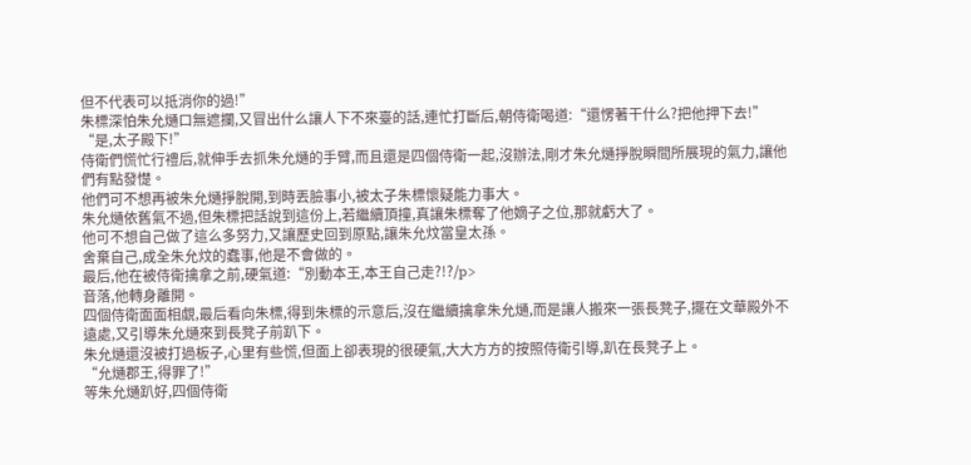但不代表可以抵消你的過!”
朱標深怕朱允熥口無遮攔,又冒出什么讓人下不來臺的話,連忙打斷后,朝侍衛喝道:“還愣著干什么?把他押下去!”
“是,太子殿下!”
侍衛們慌忙行禮后,就伸手去抓朱允熥的手臂,而且還是四個侍衛一起,沒辦法,剛才朱允熥掙脫瞬間所展現的氣力,讓他們有點發憷。
他們可不想再被朱允熥掙脫開,到時丟臉事小,被太子朱標懷疑能力事大。
朱允熥依舊氣不過,但朱標把話說到這份上,若繼續頂撞,真讓朱標奪了他嫡子之位,那就虧大了。
他可不想自己做了這么多努力,又讓歷史回到原點,讓朱允炆當皇太孫。
舍棄自己,成全朱允炆的蠢事,他是不會做的。
最后,他在被侍衛擒拿之前,硬氣道:“別動本王,本王自己走?!?/p>
音落,他轉身離開。
四個侍衛面面相覷,最后看向朱標,得到朱標的示意后,沒在繼續擒拿朱允熥,而是讓人搬來一張長凳子,擺在文華殿外不遠處,又引導朱允熥來到長凳子前趴下。
朱允熥還沒被打過板子,心里有些慌,但面上卻表現的很硬氣,大大方方的按照侍衛引導,趴在長凳子上。
“允熥郡王,得罪了!”
等朱允熥趴好,四個侍衛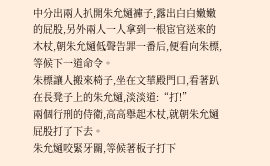中分出兩人扒開朱允熥褲子,露出白白嫩嫩的屁股,另外兩人一人拿到一根宦官送來的木杖,朝朱允熥低聲告罪一番后,便看向朱標,等候下一道命令。
朱標讓人搬來椅子,坐在文華殿門口,看著趴在長凳子上的朱允熥,淡淡道:“打!”
兩個行刑的侍衛,高高舉起木杖,就朝朱允熥屁股打了下去。
朱允熥咬緊牙關,等候著板子打下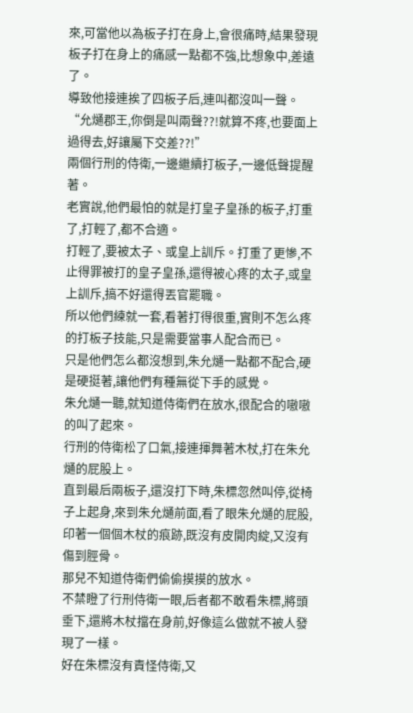來,可當他以為板子打在身上,會很痛時,結果發現板子打在身上的痛感一點都不強,比想象中,差遠了。
導致他接連挨了四板子后,連叫都沒叫一聲。
“允熥郡王,你倒是叫兩聲??!就算不疼,也要面上過得去,好讓屬下交差??!”
兩個行刑的侍衛,一邊繼續打板子,一邊低聲提醒著。
老實說,他們最怕的就是打皇子皇孫的板子,打重了,打輕了,都不合適。
打輕了,要被太子、或皇上訓斥。打重了更慘,不止得罪被打的皇子皇孫,還得被心疼的太子,或皇上訓斥,搞不好還得丟官罷職。
所以他們練就一套,看著打得很重,實則不怎么疼的打板子技能,只是需要當事人配合而已。
只是他們怎么都沒想到,朱允熥一點都不配合,硬是硬挺著,讓他們有種無從下手的感覺。
朱允熥一聽,就知道侍衛們在放水,很配合的嗷嗷的叫了起來。
行刑的侍衛松了口氣,接連揮舞著木杖,打在朱允熥的屁股上。
直到最后兩板子,還沒打下時,朱標忽然叫停,從椅子上起身,來到朱允熥前面,看了眼朱允熥的屁股,印著一個個木杖的痕跡,既沒有皮開肉綻,又沒有傷到脛骨。
那兒不知道侍衛們偷偷摸摸的放水。
不禁瞪了行刑侍衛一眼,后者都不敢看朱標,將頭垂下,還將木杖擋在身前,好像這么做就不被人發現了一樣。
好在朱標沒有責怪侍衛,又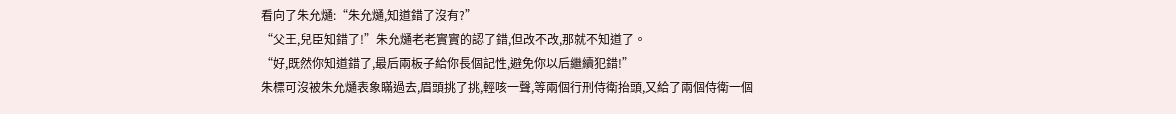看向了朱允熥:“朱允熥,知道錯了沒有?”
“父王,兒臣知錯了!”朱允熥老老實實的認了錯,但改不改,那就不知道了。
“好,既然你知道錯了,最后兩板子給你長個記性,避免你以后繼續犯錯!”
朱標可沒被朱允熥表象瞞過去,眉頭挑了挑,輕咳一聲,等兩個行刑侍衛抬頭,又給了兩個侍衛一個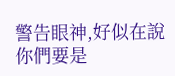警告眼神,好似在說你們要是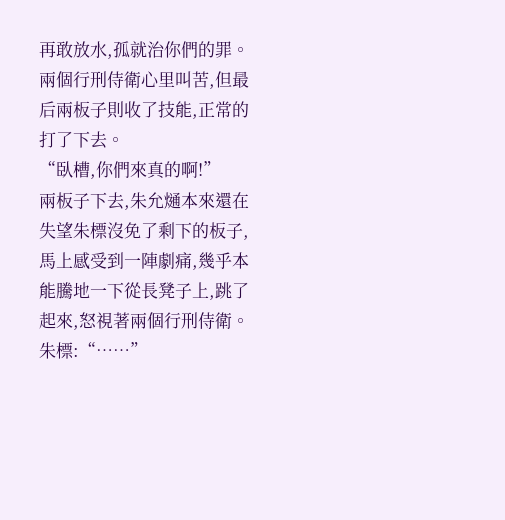再敢放水,孤就治你們的罪。
兩個行刑侍衛心里叫苦,但最后兩板子則收了技能,正常的打了下去。
“臥槽,你們來真的啊!”
兩板子下去,朱允熥本來還在失望朱標沒免了剩下的板子,馬上感受到一陣劇痛,幾乎本能騰地一下從長凳子上,跳了起來,怒視著兩個行刑侍衛。
朱標:“……”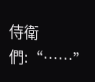侍衛們:“……”